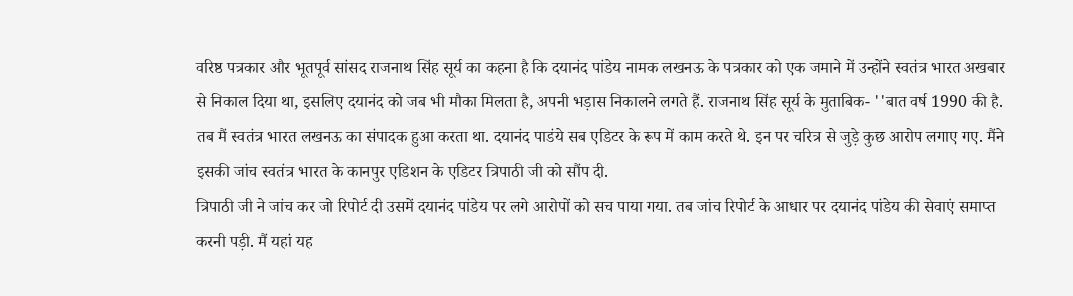वरिष्ठ पत्रकार और भूतपूर्व सांसद राजनाथ सिंह सूर्य का कहना है कि दयानंद पांडेय नामक लखनऊ के पत्रकार को एक जमाने में उन्होंने स्वतंत्र भारत अखबार से निकाल दिया था, इसलिए दयानंद को जब भी मौका मिलता है, अपनी भड़ास निकालने लगते हैं. राजनाथ सिंह सूर्य के मुताबिक- ''बात वर्ष 1990 की है. तब मैं स्वतंत्र भारत लखनऊ का संपादक हुआ करता था. दयानंद पाडंये सब एडिटर के रूप में काम करते थे. इन पर चरित्र से जुड़े कुछ आरोप लगाए गए. मैंने इसकी जांच स्वतंत्र भारत के कानपुर एडिशन के एडिटर त्रिपाठी जी को सौंप दी.
त्रिपाठी जी ने जांच कर जो रिपोर्ट दी उसमें दयानंद पांडेय पर लगे आरोपों को सच पाया गया. तब जांच रिपोर्ट के आधार पर दयानंद पांडेय की सेवाएं समाप्त करनी पड़ी. मैं यहां यह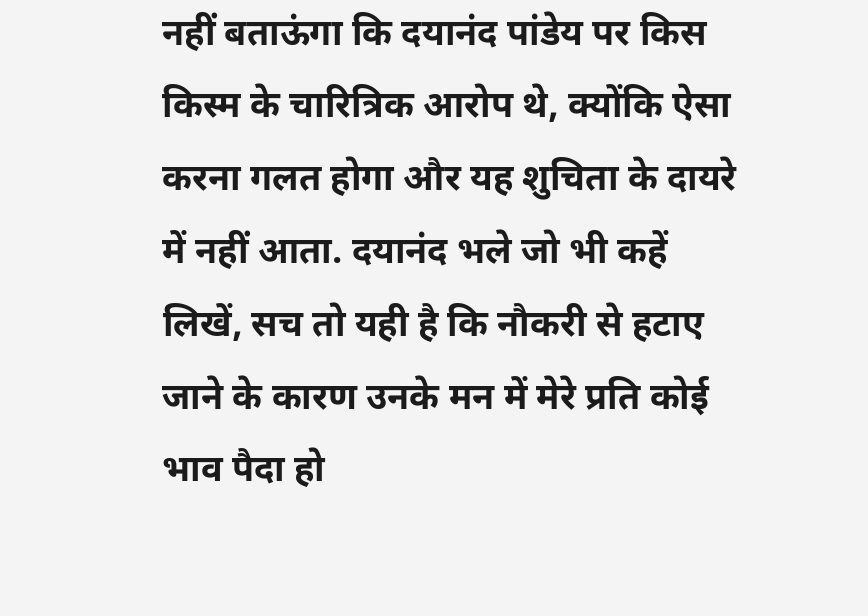नहीं बताऊंगा कि दयानंद पांडेय पर किस किस्म के चारित्रिक आरोप थे, क्योंकि ऐसा करना गलत होगा और यह शुचिता के दायरे में नहीं आता. दयानंद भले जो भी कहें लिखें, सच तो यही है कि नौकरी से हटाए जाने के कारण उनके मन में मेरे प्रति कोई भाव पैदा हो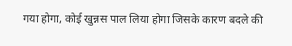गया होगा, कोई खुन्नस पाल लिया होगा जिसके कारण बदले की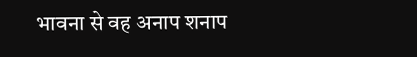भावना से वह अनाप शनाप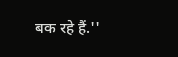बक रहे हैं.''